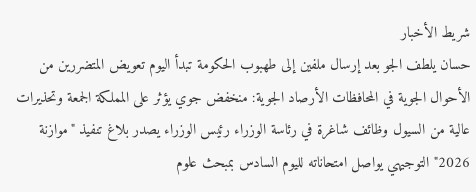شريط الأخبار
حسان يلطف الجو بعد إرسال ملفين إلى طهبوب الحكومة تبدأ اليوم تعويض المتضررين من الأحوال الجوية في المحافظات الأرصاد الجوية: منخفض جوي يؤثر على المملكة الجمعة وتحذيرات عالية من السيول وظائف شاغرة في رئاسة الوزراء رئيس الوزراء يصدر بلاغ تنفيذ "موازنة 2026" التوجيهي يواصل امتحاناته لليوم السادس بمبحث علوم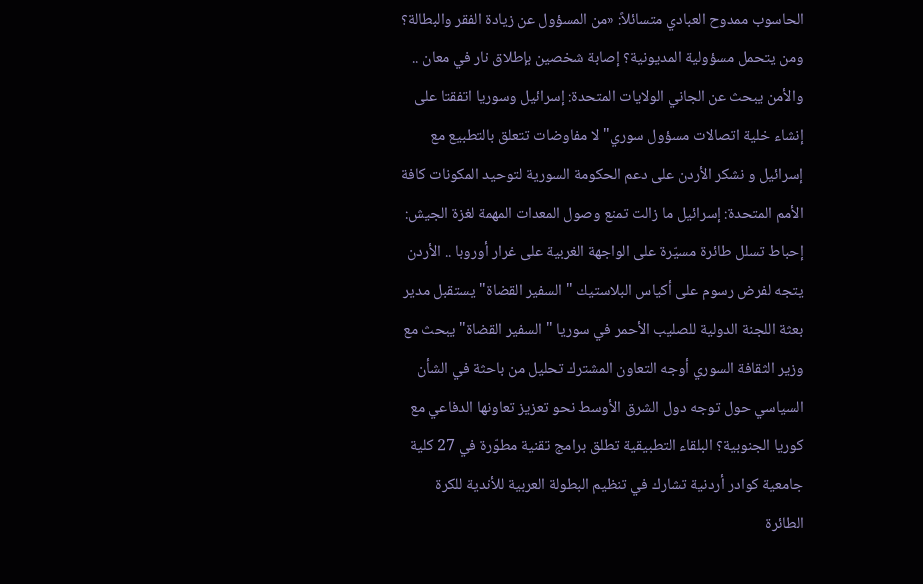الحاسوب ممدوح العبادي متسائلاً: «من المسؤول عن زيادة الفقر والبطالة؟ ومن يتحمل مسؤولية المديونية؟ إصابة شخصين بإطلاق نار في معان .. والأمن يبحث عن الجاني الولايات المتحدة: إسرائيل وسوريا اتفقتا على إنشاء خلية اتصالات مسؤول سوري" لا مفاوضات تتعلق بالتطبيع مع إسرائيل و نشكر الأردن على دعم الحكومة السورية لتوحيد المكونات كافة الأمم المتحدة: إسرائيل ما زالت تمنع وصول المعدات المهمة لغزة الجيش: إحباط تسلل طائرة مسيّرة على الواجهة الغربية على غرار أوروبا .. الأردن يتجه لفرض رسوم على أكياس البلاستيك " السفير القضاة" يستقبل مدير بعثة اللجنة الدولية للصليب الأحمر في سوريا " السفير القضاة" يبحث مع وزير الثقافة السوري أوجه التعاون المشترك تحليل من باحثة في الشأن السياسي حول توجه دول الشرق الأوسط نحو تعزيز تعاونها الدفاعي مع كوريا الجنوبية؟ البلقاء التطبيقية تطلق برامج تقنية مطوّرة في 27 كلية جامعية كوادر أردنية تشارك في تنظيم البطولة العربية للأندية للكرة الطائرة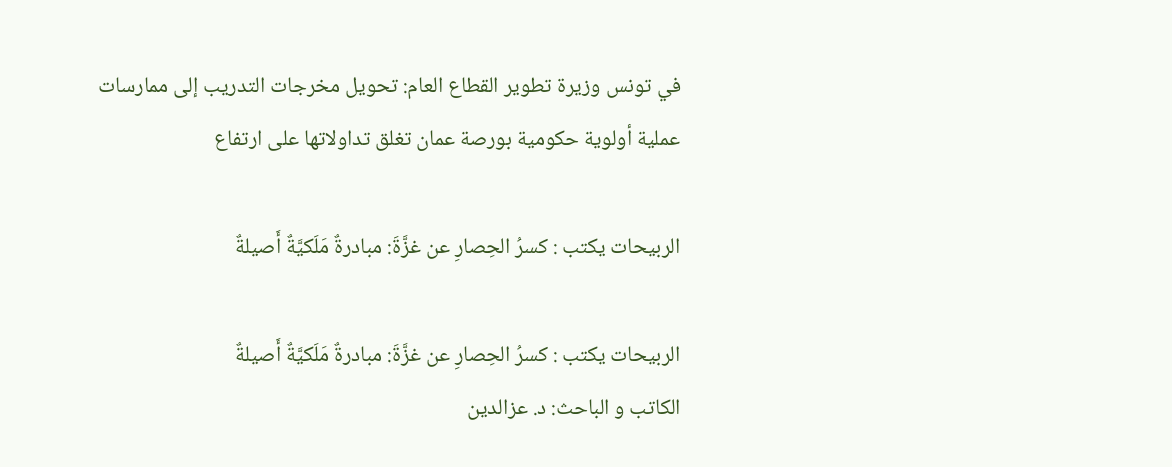في تونس وزيرة تطوير القطاع العام: تحويل مخرجات التدريب إلى ممارسات عملية أولوية حكومية بورصة عمان تغلق تداولاتها على ارتفاع

الربيحات يكتب : كسرُ الحِصارِ عن غزَّةَ: مبادرةٌ مَلَكيَّةٌ أَصيلةٌ

الربيحات يكتب : كسرُ الحِصارِ عن غزَّةَ: مبادرةٌ مَلَكيَّةٌ أَصيلةٌ
الكاتب و الباحث: د. عزالدين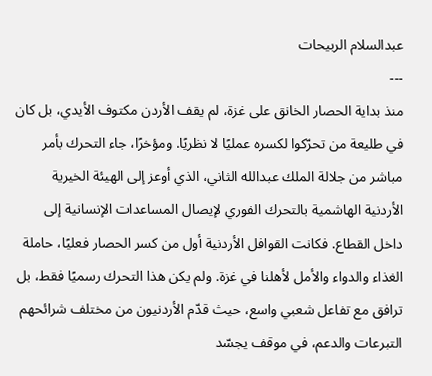عبدالسلام الربيحات
---
منذ بداية الحصار الخانق على غزة، لم يقف الأردن مكتوف الأيدي، بل كان في طليعة من تحرّكوا لكسره عمليًا لا نظريًا. ومؤخرًا، جاء التحرك بأمر مباشر من جلالة الملك عبدالله الثاني، الذي أوعز إلى الهيئة الخيرية الأردنية الهاشمية بالتحرك الفوري لإيصال المساعدات الإنسانية إلى داخل القطاع. فكانت القوافل الأردنية أول من كسر الحصار فعليًا، حاملة الغذاء والدواء والأمل لأهلنا في غزة. ولم يكن هذا التحرك رسميًا فقط، بل ترافق مع تفاعل شعبي واسع، حيث قدّم الأردنيون من مختلف شرائحهم التبرعات والدعم، في موقف يجسّد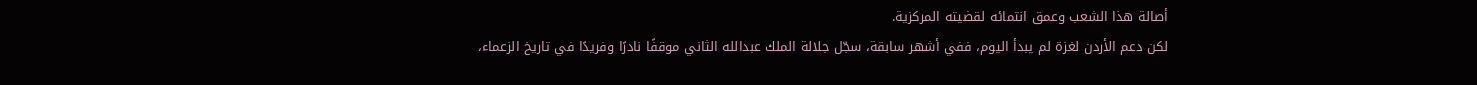أصالة هذا الشعب وعمق انتمائه لقضيته المركزية.
لكن دعم الأردن لغزة لم يبدأ اليوم، ففي أشهر سابقة، سجّل جلالة الملك عبدالله الثاني موقفًا نادرًا وفريدًا في تاريخ الزعماء،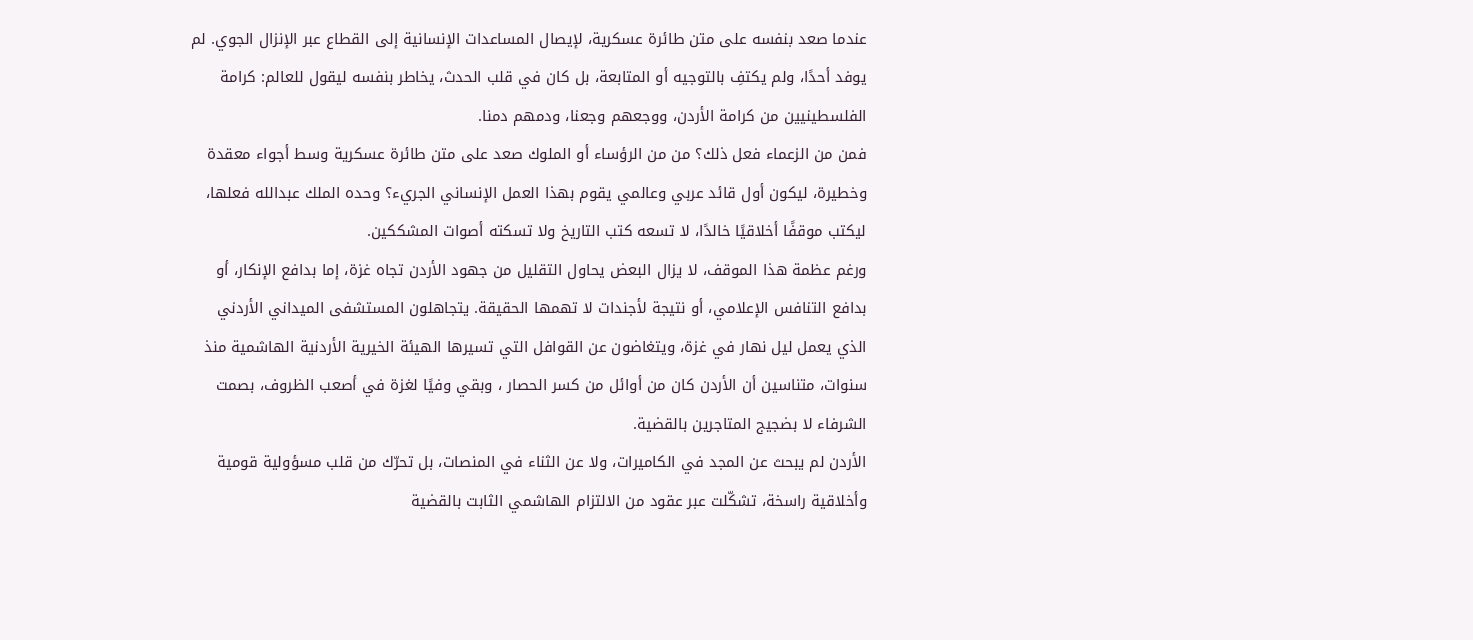عندما صعد بنفسه على متن طائرة عسكرية، لإيصال المساعدات الإنسانية إلى القطاع عبر الإنزال الجوي. لم يوفد أحدًا، ولم يكتفِ بالتوجيه أو المتابعة، بل كان في قلب الحدث، يخاطر بنفسه ليقول للعالم: كرامة الفلسطينيين من كرامة الأردن، ووجعهم وجعنا، ودمهم دمنا.
فمن من الزعماء فعل ذلك؟ من من الرؤساء أو الملوك صعد على متن طائرة عسكرية وسط أجواء معقدة وخطيرة، ليكون أول قائد عربي وعالمي يقوم بهذا العمل الإنساني الجريء؟ وحده الملك عبدالله فعلها، ليكتب موقفًا أخلاقيًا خالدًا، لا تسعه كتب التاريخ ولا تسكته أصوات المشككين.
ورغم عظمة هذا الموقف، لا يزال البعض يحاول التقليل من جهود الأردن تجاه غزة، إما بدافع الإنكار، أو بدافع التنافس الإعلامي، أو نتيجة لأجندات لا تهمها الحقيقة. يتجاهلون المستشفى الميداني الأردني الذي يعمل ليل نهار في غزة، ويتغاضون عن القوافل التي تسيرها الهيئة الخيرية الأردنية الهاشمية منذ سنوات، متناسين أن الأردن كان من أوائل من كسر الحصار ، وبقي وفيًا لغزة في أصعب الظروف، بصمت الشرفاء لا بضجيج المتاجرين بالقضية.
الأردن لم يبحث عن المجد في الكاميرات، ولا عن الثناء في المنصات، بل تحرّك من قلب مسؤولية قومية وأخلاقية راسخة، تشكّلت عبر عقود من الالتزام الهاشمي الثابت بالقضية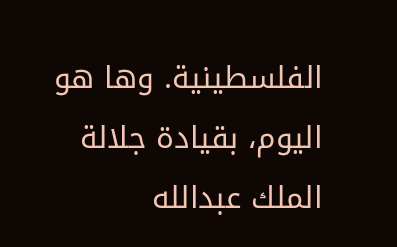الفلسطينية. وها هو اليوم، بقيادة جلالة الملك عبدالله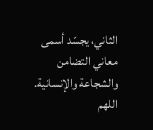الثاني، يجسّد أسمى معاني التضامن والشجاعة والإنسانية.
اللهم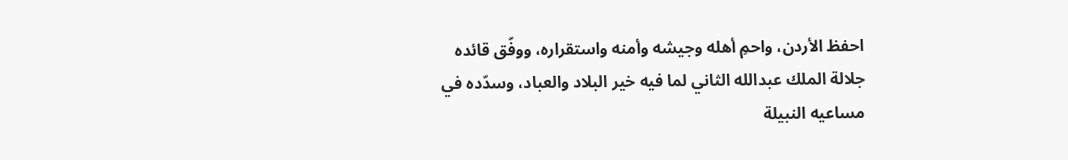احفظ الأردن، واحمِ أهله وجيشه وأمنه واستقراره، ووفّق قائده جلالة الملك عبدالله الثاني لما فيه خير البلاد والعباد، وسدّده في مساعيه النبيلة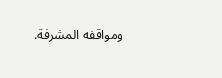ومواقفه المشرفة.